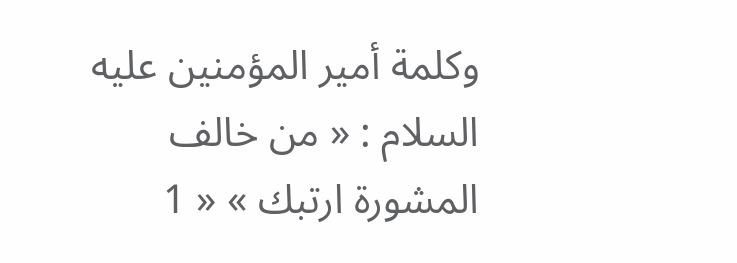وكلمة أمير المؤمنين عليه السلام : « من خالف المشورة ارتبك » « 1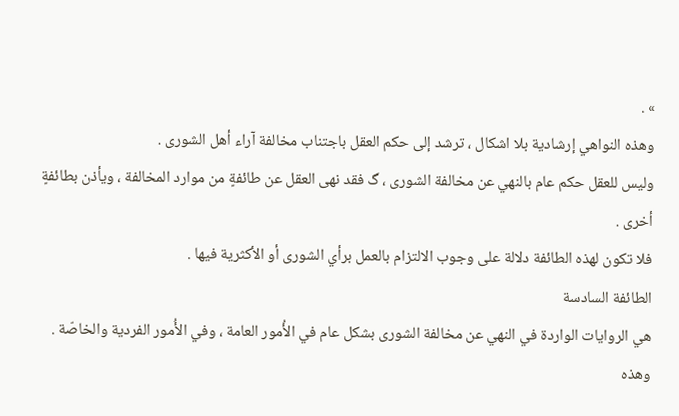» .
وهذه النواهي إرشادية بلا اشكال ، ترشد إلى حكم العقل باجتناب مخالفة آراء أهل الشورى .
وليس للعقل حكم عام بالنهي عن مخالفة الشورى ، گ فقد نهى العقل عن طائفةٍ من موارد المخالفة ، ويأذن بطائفةٍ أخرى .
فلا تكون لهذه الطائفة دلالة على وجوب الالتزام بالعمل برأي الشورى أو الأكثرية فيها .
الطائفة السادسة
هي الروايات الواردة في النهي عن مخالفة الشورى بشكل عام في الأُمور العامة ، وفي الأُمور الفردية والخاصّة . وهذه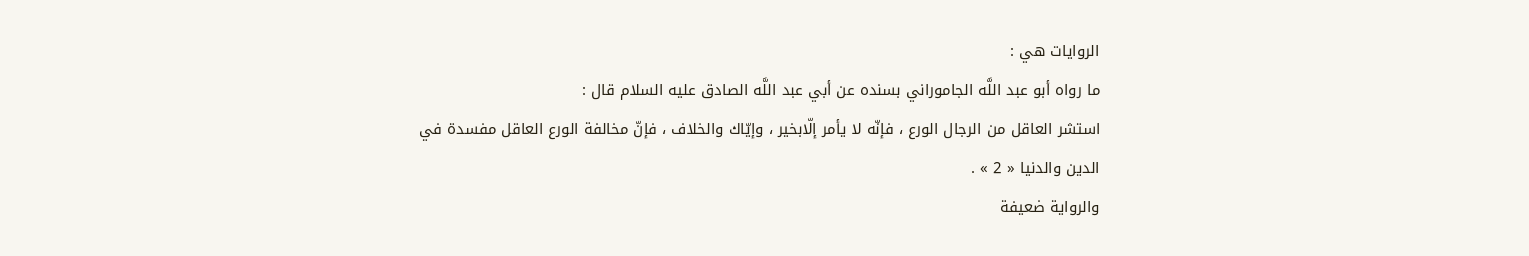الروايات هي :
ما رواه أبو عبد اللَّه الجاموراني بسنده عن أبي عبد اللَّه الصادق عليه السلام قال :
استشر العاقل من الرجال الورع ، فإنّه لا يأمر إلّابخير ، وإيّاك والخلاف ، فإنّ مخالفة الورع العاقل مفسدة في الدين والدنيا « 2 » .
والرواية ضعيفة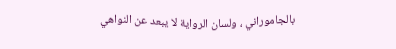بالجاموراني ، ولسان الرواية لا يبعد عن النواهي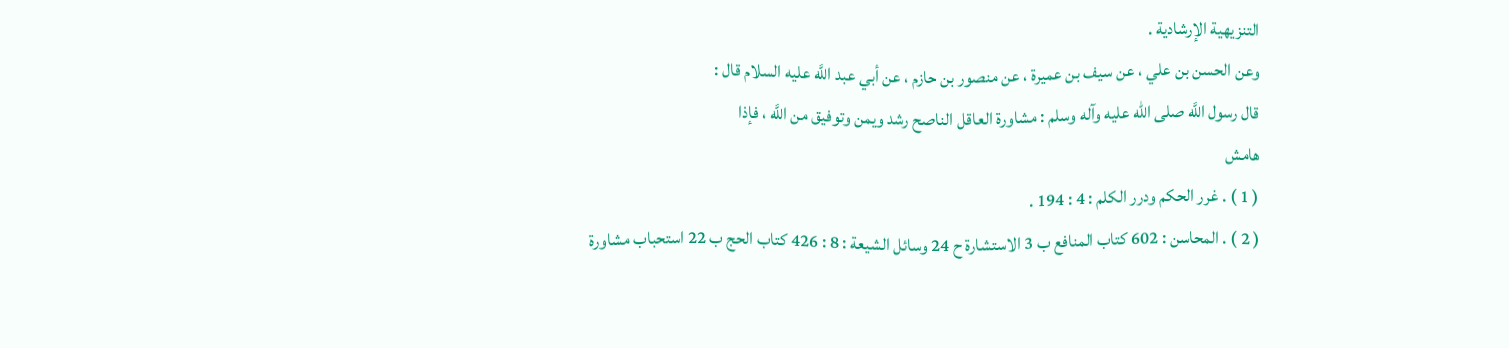التنزيهية الإرشادية .
وعن الحسن بن علي ، عن سيف بن عميرة ، عن منصور بن حازم ، عن أبي عبد اللَّه عليه السلام قال :
قال رسول اللَّه صلى الله عليه وآله وسلم : مشاورة العاقل الناصح رشد ويمن وتوفيق من اللَّه ، فإذا
هامش
( 1 ) . غرر الحكم ودرر الكلم : 4 : 194 .
( 2 ) . المحاسن : 602 كتاب المنافع ب 3 الاستشارة ح 24 وسائل الشيعة : 8 : 426 كتاب الحج ب 22 استحباب مشاورة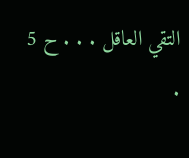التقي العاقل . . . ح 5 .